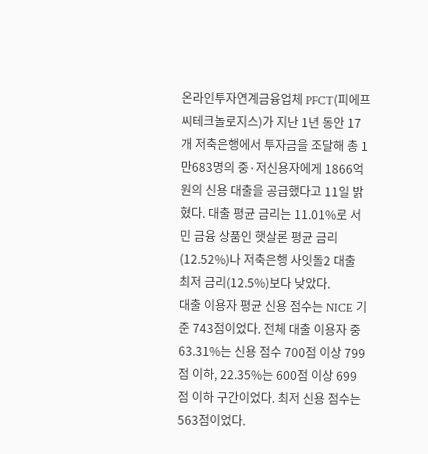온라인투자연계금융업체 PFCT(피에프씨테크놀로지스)가 지난 1년 동안 17개 저축은행에서 투자금을 조달해 총 1만683명의 중·저신용자에게 1866억원의 신용 대출을 공급했다고 11일 밝혔다. 대출 평균 금리는 11.01%로 서민 금융 상품인 햇살론 평균 금리(12.52%)나 저축은행 사잇돌2 대출 최저 금리(12.5%)보다 낮았다.
대출 이용자 평균 신용 점수는 NICE 기준 743점이었다. 전체 대출 이용자 중 63.31%는 신용 점수 700점 이상 799점 이하, 22.35%는 600점 이상 699점 이하 구간이었다. 최저 신용 점수는 563점이었다.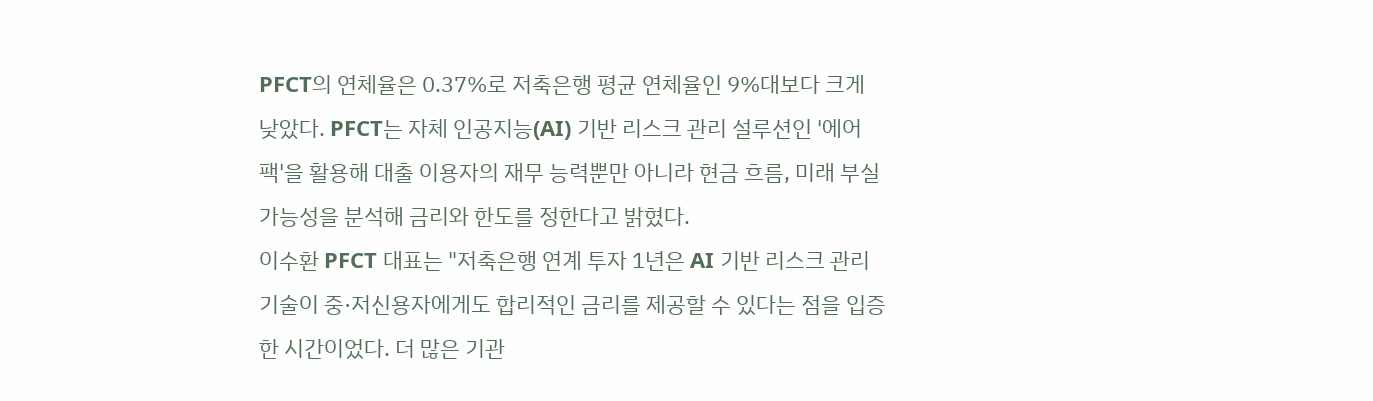PFCT의 연체율은 0.37%로 저축은행 평균 연체율인 9%대보다 크게 낮았다. PFCT는 자체 인공지능(AI) 기반 리스크 관리 설루션인 '에어팩'을 활용해 대출 이용자의 재무 능력뿐만 아니라 현금 흐름, 미래 부실 가능성을 분석해 금리와 한도를 정한다고 밝혔다.
이수환 PFCT 대표는 "저축은행 연계 투자 1년은 AI 기반 리스크 관리 기술이 중·저신용자에게도 합리적인 금리를 제공할 수 있다는 점을 입증한 시간이었다. 더 많은 기관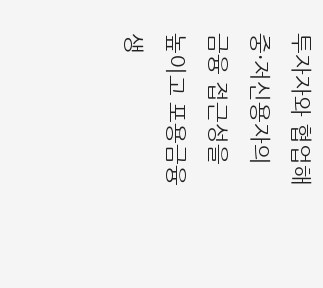투자자와 협업해 중·저신용자의 금융 접근성을 높이고 포용금융 생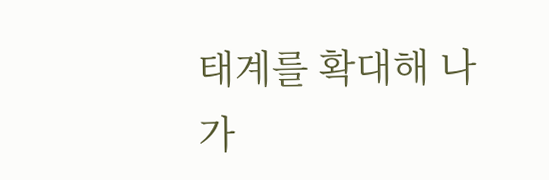태계를 확대해 나가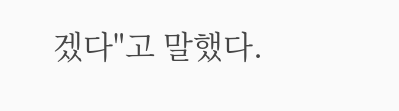겠다"고 말했다.